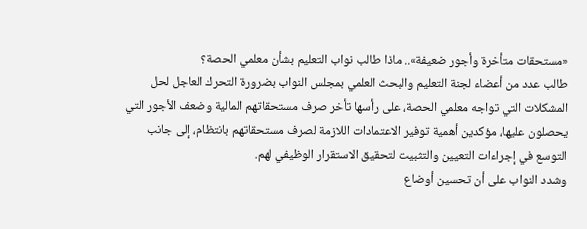«مستحقات متأخرة وأجور ضعيفة».. ماذا طالب نواب التعليم بشأن معلمي الحصة؟
طالب عدد من أعضاء لجنة التعليم والبحث العلمي بمجلس النواب بضرورة التحرك العاجل لحل المشكلات التي تواجه معلمي الحصة، على رأسها تأخر صرف مستحقاتهم المالية وضعف الأجور التي يحصلون عليها، مؤكدين أهمية توفير الاعتمادات اللازمة لصرف مستحقاتهم بانتظام، إلى جانب التوسع في إجراءات التعيين والتثبيت لتحقيق الاستقرار الوظيفي لهم.
وشدد النواب على أن تحسين أوضاع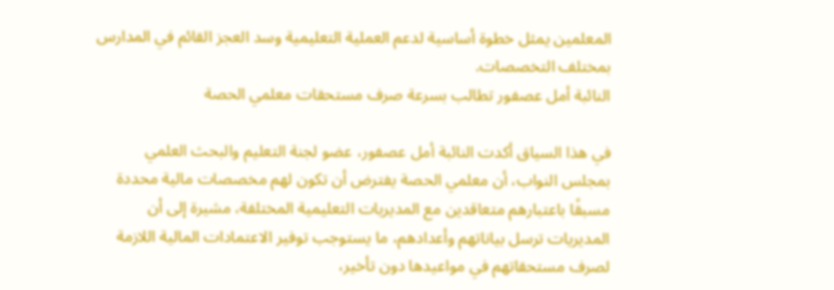المعلمين يمثل خطوة أساسية لدعم العملية التعليمية وسد العجز القائم في المدارس بمختلف التخصصات.
النائبة أمل عصفور تطالب بسرعة صرف مستحقات معلمي الحصة

في هذا السياق أكدت النائبة أمل عصفور، عضو لجنة التعليم والبحث العلمي بمجلس النواب، أن معلمي الحصة يفترض أن تكون لهم مخصصات مالية محددة مسبقًا باعتبارهم متعاقدين مع المديريات التعليمية المختلفة، مشيرة إلى أن المديريات ترسل بياناتهم وأعدادهم، ما يستوجب توفير الاعتمادات المالية اللازمة لصرف مستحقاتهم في مواعيدها دون تأخير،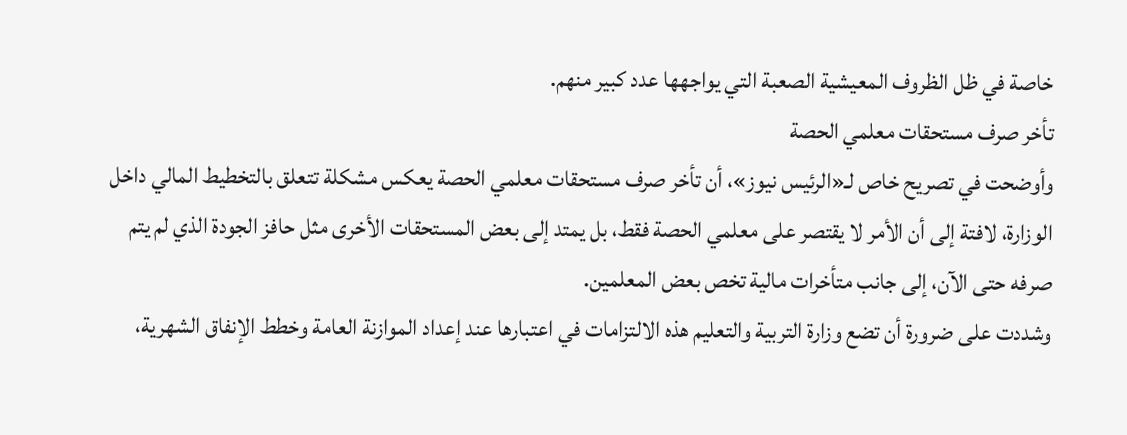خاصة في ظل الظروف المعيشية الصعبة التي يواجهها عدد كبير منهم.
تأخر صرف مستحقات معلمي الحصة
وأوضحت في تصريح خاص لـ«الرئيس نيوز»، أن تأخر صرف مستحقات معلمي الحصة يعكس مشكلة تتعلق بالتخطيط المالي داخل الوزارة، لافتة إلى أن الأمر لا يقتصر على معلمي الحصة فقط، بل يمتد إلى بعض المستحقات الأخرى مثل حافز الجودة الذي لم يتم صرفه حتى الآن، إلى جانب متأخرات مالية تخص بعض المعلمين.
وشددت على ضرورة أن تضع وزارة التربية والتعليم هذه الالتزامات في اعتبارها عند إعداد الموازنة العامة وخطط الإنفاق الشهرية،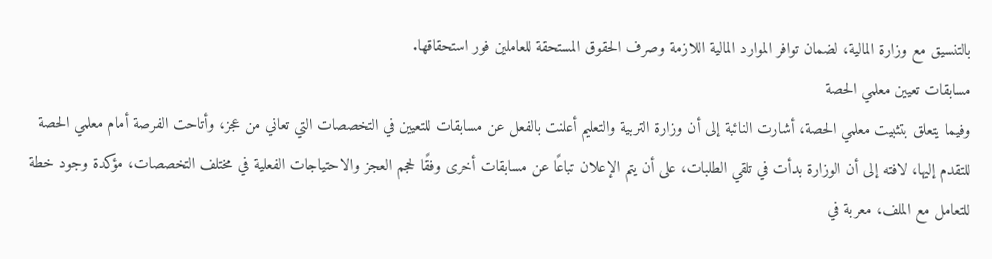بالتنسيق مع وزارة المالية، لضمان توافر الموارد المالية اللازمة وصرف الحقوق المستحقة للعاملين فور استحقاقها.
مسابقات تعيين معلمي الحصة
وفيما يتعلق بتثبيت معلمي الحصة، أشارت النائبة إلى أن وزارة التربية والتعليم أعلنت بالفعل عن مسابقات للتعيين في التخصصات التي تعاني من عجز، وأتاحت الفرصة أمام معلمي الحصة للتقدم إليها، لافته إلى أن الوزارة بدأت في تلقي الطلبات، على أن يتم الإعلان تباعًا عن مسابقات أخرى وفقًا لحجم العجز والاحتياجات الفعلية في مختلف التخصصات، مؤكدة وجود خطة للتعامل مع الملف، معربة في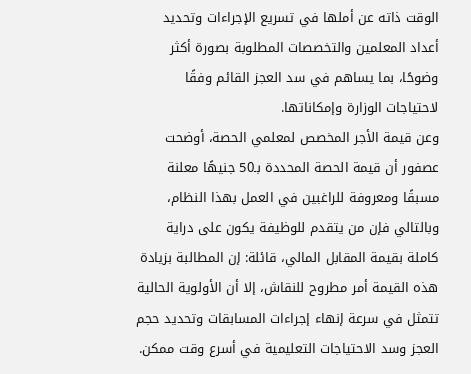الوقت ذاته عن أملها في تسريع الإجراءات وتحديد أعداد المعلمين والتخصصات المطلوبة بصورة أكثر وضوحًا، بما يساهم في سد العجز القائم وفقًا لاحتياجات الوزارة وإمكاناتها.
وعن قيمة الأجر المخصص لمعلمي الحصة، أوضحت عصفور أن قيمة الحصة المحددة بـ50 جنيهًا معلنة مسبقًا ومعروفة للراغبين في العمل بهذا النظام، وبالتالي فإن من يتقدم للوظيفة يكون على دراية كاملة بقيمة المقابل المالي، قائلة: إن المطالبة بزيادة هذه القيمة أمر مطروح للنقاش، إلا أن الأولوية الحالية تتمثل في سرعة إنهاء إجراءات المسابقات وتحديد حجم العجز وسد الاحتياجات التعليمية في أسرع وقت ممكن.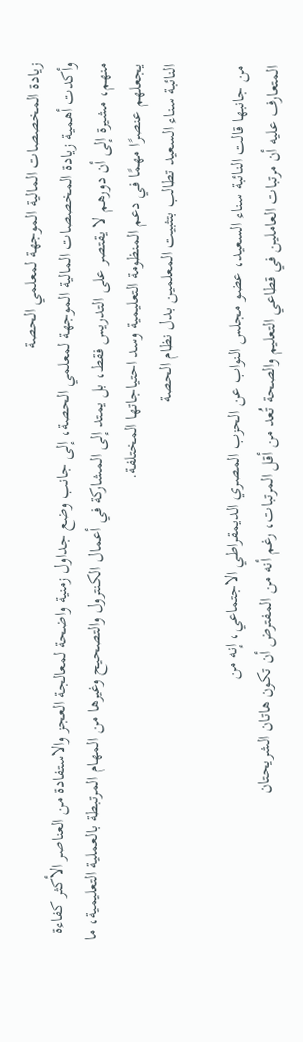زيادة المخصصات المالية الموجهة لمعلمي الحصة
وأكدت أهمية زيادة المخصصات المالية الموجهة لمعلمي الحصة، إلى جانب وضع جداول زمنية واضحة لمعالجة العجز والاستفادة من العناصر الأكثر كفاءة منهم، مشيرة إلى أن دورهم لا يقتصر على التدريس فقط، بل يمتد إلى المشاركة في أعمال الكنترول والتصحيح وغيرها من المهام المرتبطة بالعملية التعليمية، ما يجعلهم عنصرًا مهمًا في دعم المنظومة التعليمية وسد احتياجاتها المختلفة.
النائبة سناء السعيد تطالب بتثبيت المعلمين بدل نظام الحصة

من جانبها قالت النائبة سناء السعيد، عضو مجلس النواب عن الحزب المصري الديمقراطي الاجتماعي، إنه من
المتعارف عليه أن مرتبات العاملين في قطاعي التعليم والصحة تُعد من أقل المرتبات، رغم أنه من المفترض أن تكون هاتان الشريحتان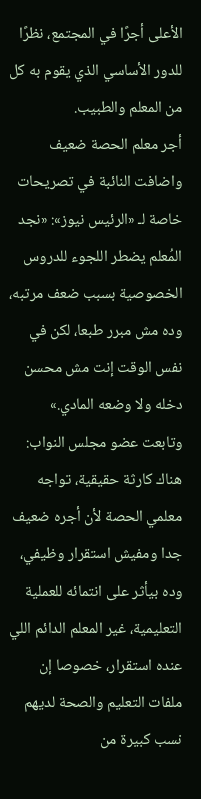الأعلى أجرًا في المجتمع، نظرًا للدور الأساسي الذي يقوم به كل من المعلم والطبيب.
أجر معلم الحصة ضعيف
واضافت النائبة في تصريحات خاصة لـ «الرئيس نيوز»: «نجد المُعلم يضطر اللجوء للدروس الخصوصية بسبب ضعف مرتبه، وده مش مبرر طبعا، لكن في نفس الوقت إنت مش محسن دخله ولا وضعه المادي.»
وتابعت عضو مجلس النواب: هناك كارثة حقيقية، تواجه معلمي الحصة لأن أجره ضعيف جدا ومفيش استقرار وظيفي، وده بيأثر على انتمائه للعملية التعليمية، غير المعلم الدائم اللي عنده استقرار، خصوصا إن ملفات التعليم والصحة لديهم نسب كبيرة من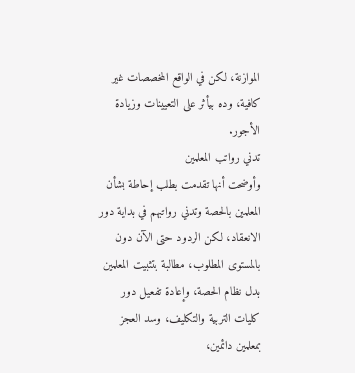الموازنة، لكن في الواقع المخصصات غير كافية، وده بيأثر على التعيينات وزيادة الأجور.
تدني رواتب المعلمين
وأوضحت أنها تقدمت بطلب إحاطة بشأن المعلمين بالحصة وتدني رواتبهم في بداية دور الانعقاد، لكن الردود حتى الآن دون بالمستوى المطلوب، مطالبة بتثبيت المعلمين بدل نظام الحصة، وإعادة تفعيل دور كليات التربية والتكليف، وسد العجز بمعلمين دائمين،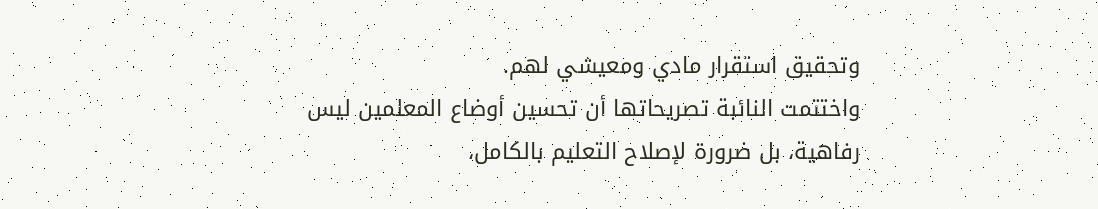وتحقيق استقرار مادي ومعيشي لهم.
واختتمت النائبة تصريحاتها أن تحسين أوضاع المعلمين ليس رفاهية، بل ضرورة لإصلاح التعليم بالكامل،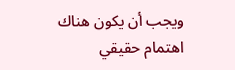ويجب أن يكون هناك اهتمام حقيقي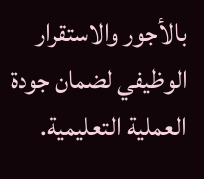بالأجور والاستقرار الوظيفي لضمان جودة العملية التعليمية.